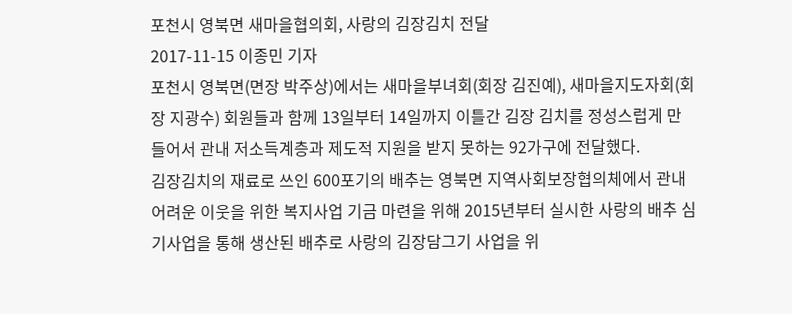포천시 영북면 새마을협의회, 사랑의 김장김치 전달
2017-11-15 이종민 기자
포천시 영북면(면장 박주상)에서는 새마을부녀회(회장 김진예), 새마을지도자회(회장 지광수) 회원들과 함께 13일부터 14일까지 이틀간 김장 김치를 정성스럽게 만들어서 관내 저소득계층과 제도적 지원을 받지 못하는 92가구에 전달했다.
김장김치의 재료로 쓰인 600포기의 배추는 영북면 지역사회보장협의체에서 관내 어려운 이웃을 위한 복지사업 기금 마련을 위해 2015년부터 실시한 사랑의 배추 심기사업을 통해 생산된 배추로 사랑의 김장담그기 사업을 위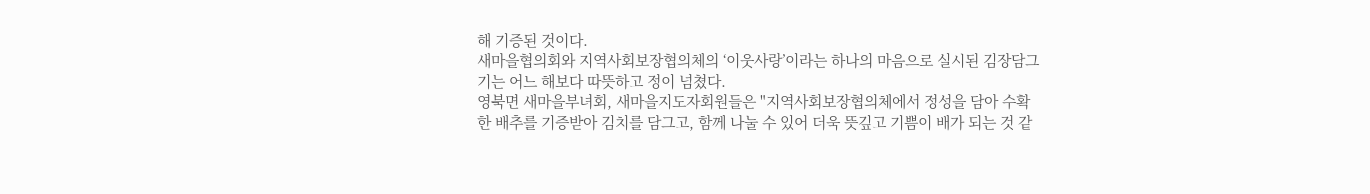해 기증된 것이다.
새마을협의회와 지역사회보장협의체의 ‘이웃사랑’이라는 하나의 마음으로 실시된 김장담그기는 어느 해보다 따뜻하고 정이 넘쳤다.
영북면 새마을부녀회, 새마을지도자회원들은 "지역사회보장협의체에서 정성을 담아 수확한 배추를 기증받아 김치를 담그고, 함께 나눌 수 있어 더욱 뜻깊고 기쁨이 배가 되는 것 같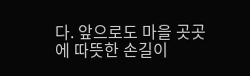다. 앞으로도 마을 곳곳에 따뜻한 손길이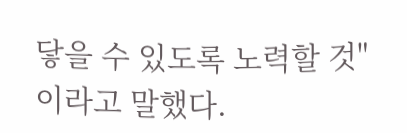닿을 수 있도록 노력할 것"이라고 말했다.